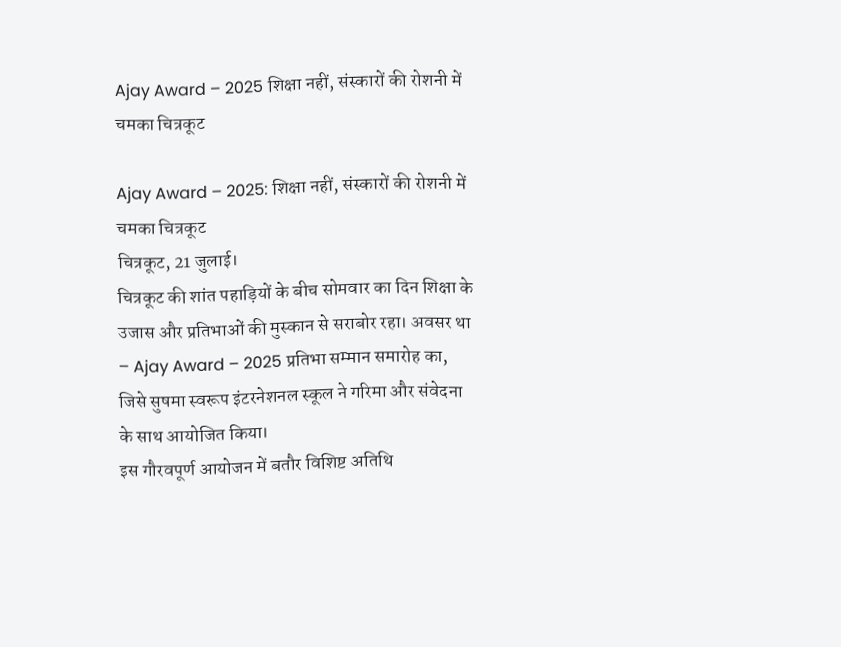Ajay Award – 2025 शिक्षा नहीं, संस्कारों की रोशनी में चमका चित्रकूट

Ajay Award – 2025: शिक्षा नहीं, संस्कारों की रोशनी में चमका चित्रकूट
चित्रकूट, 21 जुलाई।
चित्रकूट की शांत पहाड़ियों के बीच सोमवार का दिन शिक्षा के उजास और प्रतिभाओं की मुस्कान से सराबोर रहा। अवसर था – Ajay Award – 2025 प्रतिभा सम्मान समारोह का, जिसे सुषमा स्वरूप इंटरनेशनल स्कूल ने गरिमा और संवेदना के साथ आयोजित किया।
इस गौरवपूर्ण आयोजन में बतौर विशिष्ट अतिथि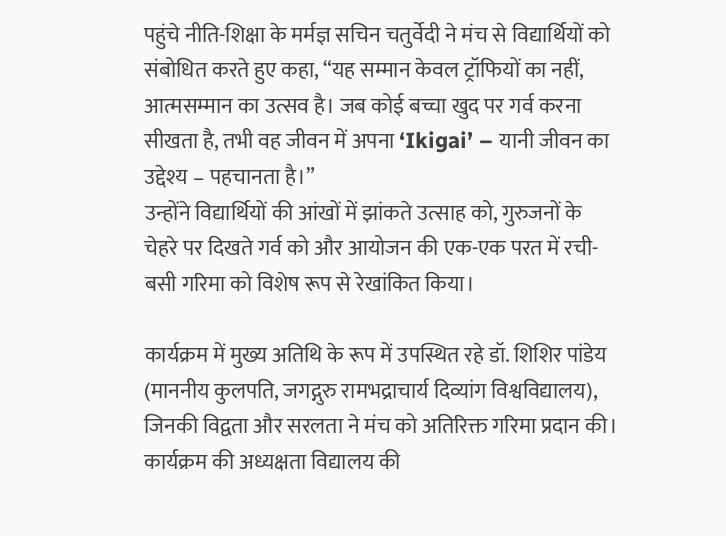पहुंचे नीति-शिक्षा के मर्मज्ञ सचिन चतुर्वेदी ने मंच से विद्यार्थियों को संबोधित करते हुए कहा, “यह सम्मान केवल ट्रॉफियों का नहीं, आत्मसम्मान का उत्सव है। जब कोई बच्चा खुद पर गर्व करना सीखता है, तभी वह जीवन में अपना ‘Ikigai’ – यानी जीवन का उद्देश्य – पहचानता है।”
उन्होंने विद्यार्थियों की आंखों में झांकते उत्साह को, गुरुजनों के चेहरे पर दिखते गर्व को और आयोजन की एक-एक परत में रची-बसी गरिमा को विशेष रूप से रेखांकित किया।

कार्यक्रम में मुख्य अतिथि के रूप में उपस्थित रहे डॉ. शिशिर पांडेय (माननीय कुलपति, जगद्गुरु रामभद्राचार्य दिव्यांग विश्वविद्यालय), जिनकी विद्वता और सरलता ने मंच को अतिरिक्त गरिमा प्रदान की। कार्यक्रम की अध्यक्षता विद्यालय की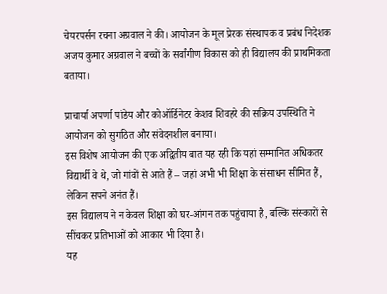चेयरपर्सन रचना अग्रवाल ने की। आयोजन के मूल प्रेरक संस्थापक व प्रबंध निदेशक अजय कुमार अग्रवाल ने बच्चों के सर्वांगीण विकास को ही विद्यालय की प्राथमिकता बताया।

प्राचार्या अपर्णा पांडेय और कोऑर्डिनेटर केशव शिवहरे की सक्रिय उपस्थिति ने आयोजन को सुगठित और संवेदनशील बनाया।
इस विशेष आयोजन की एक अद्वितीय बात यह रही कि यहां सम्मानित अधिकतर विद्यार्थी वे थे, जो गांवों से आते हैं – जहां अभी भी शिक्षा के संसाधन सीमित हैं, लेकिन सपने अनंत हैं।
इस विद्यालय ने न केवल शिक्षा को घर-आंगन तक पहुंचाया है, बल्कि संस्कारों से सींचकर प्रतिभाओं को आकार भी दिया है।
यह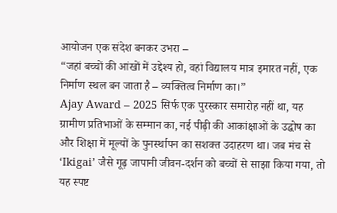आयोजन एक संदेश बनकर उभरा –
“जहां बच्चों की आंखों में उद्देश्य हो, वहां विद्यालय मात्र इमारत नहीं, एक निर्माण स्थल बन जाता है – व्यक्तित्व निर्माण का।”
Ajay Award – 2025 सिर्फ एक पुरस्कार समारोह नहीं था, यह ग्रामीण प्रतिभाओं के सम्मान का, नई पीढ़ी की आकांक्षाओं के उद्घोष का और शिक्षा में मूल्यों के पुनर्स्थापन का सशक्त उदाहरण था। जब मंच से ‘Ikigai’ जैसे गूढ़ जापानी जीवन-दर्शन को बच्चों से साझा किया गया, तो यह स्पष्ट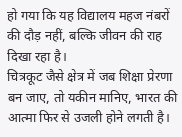हो गया कि यह विद्यालय महज नंबरों की दौड़ नहीं, बल्कि जीवन की राह दिखा रहा है।
चित्रकूट जैसे क्षेत्र में जब शिक्षा प्रेरणा बन जाए, तो यकीन मानिए, भारत की आत्मा फिर से उजली होने लगती है।